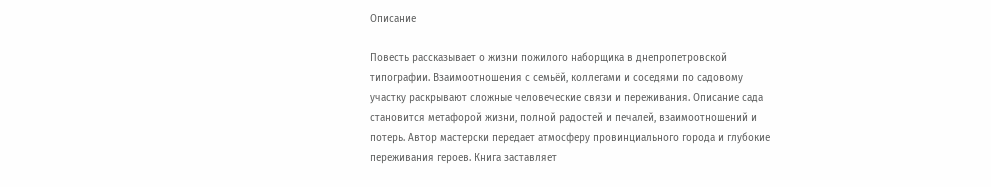Описание

Повесть рассказывает о жизни пожилого наборщика в днепропетровской типографии. Взаимоотношения с семьёй, коллегами и соседями по садовому участку раскрывают сложные человеческие связи и переживания. Описание сада становится метафорой жизни, полной радостей и печалей, взаимоотношений и потерь. Автор мастерски передает атмосферу провинциального города и глубокие переживания героев. Книга заставляет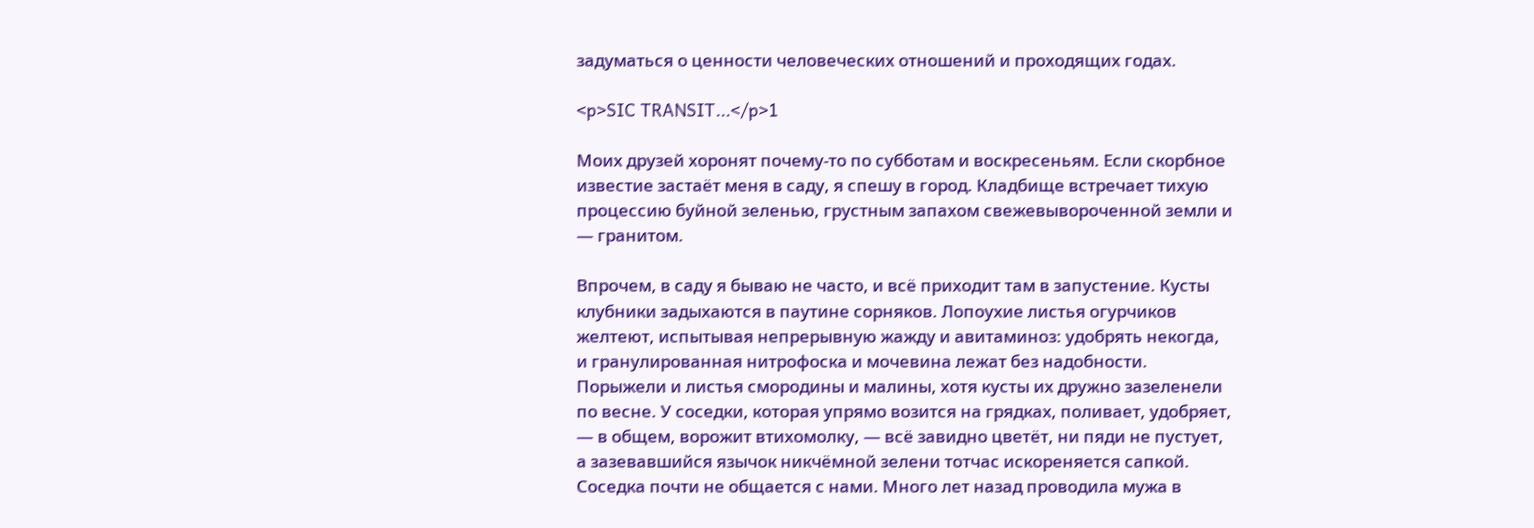задуматься о ценности человеческих отношений и проходящих годах.

<p>SIC TRANSIT...</p>1

Моих друзей хоронят почему-то по субботам и воскресеньям. Если скорбное известие застаёт меня в саду, я спешу в город. Кладбище встречает тихую процессию буйной зеленью, грустным запахом свежевывороченной земли и — гранитом.

Впрочем, в саду я бываю не часто, и всё приходит там в запустение. Кусты клубники задыхаются в паутине сорняков. Лопоухие листья огурчиков желтеют, испытывая непрерывную жажду и авитаминоз: удобрять некогда, и гранулированная нитрофоска и мочевина лежат без надобности. Порыжели и листья смородины и малины, хотя кусты их дружно зазеленели по весне. У соседки, которая упрямо возится на грядках, поливает, удобряет, — в общем, ворожит втихомолку, — всё завидно цветёт, ни пяди не пустует, а зазевавшийся язычок никчёмной зелени тотчас искореняется сапкой. Соседка почти не общается с нами. Много лет назад проводила мужа в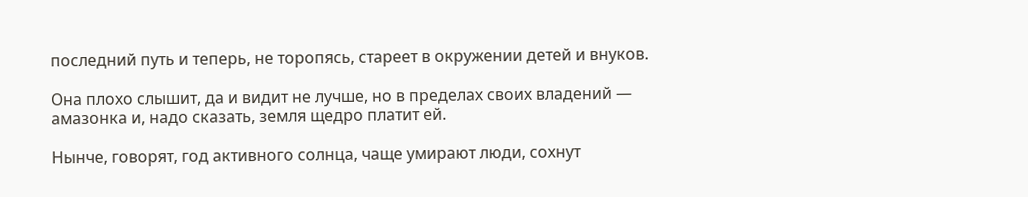последний путь и теперь, не торопясь, стареет в окружении детей и внуков.

Она плохо слышит, да и видит не лучше, но в пределах своих владений — амазонка и, надо сказать, земля щедро платит ей.

Нынче, говорят, год активного солнца, чаще умирают люди, сохнут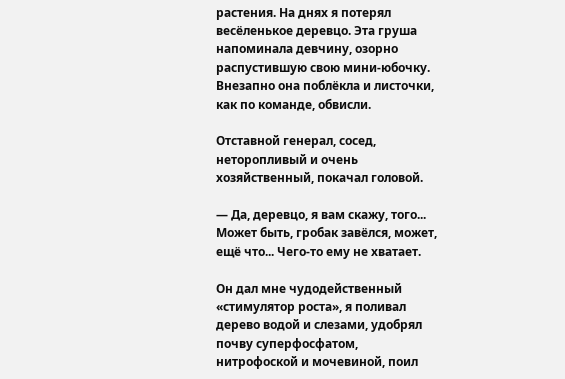растения. На днях я потерял весёленькое деревцо. Эта груша напоминала девчину, озорно распустившую свою мини-юбочку. Внезапно она поблёкла и листочки, как по команде, обвисли.

Отставной генерал, сосед, неторопливый и очень хозяйственный, покачал головой.

— Да, деревцо, я вам скажу, того... Может быть, гробак завёлся, может, ещё что... Чего-то ему не хватает.

Он дал мне чудодейственный «стимулятор роста», я поливал дерево водой и слезами, удобрял почву суперфосфатом, нитрофоской и мочевиной, поил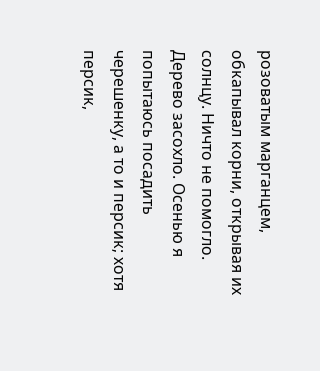розоватым марганцем, обкапывал корни, открывая их солнцу. Ничто не помогло. Дерево засохло. Осенью я попытаюсь посадить черешенку, а то и персик; хотя персик,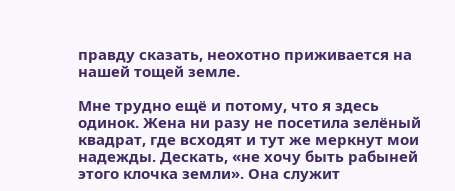правду сказать, неохотно приживается на нашей тощей земле.

Мне трудно ещё и потому, что я здесь одинок. Жена ни разу не посетила зелёный квадрат, где всходят и тут же меркнут мои надежды. Дескать, «не хочу быть рабыней этого клочка земли». Она служит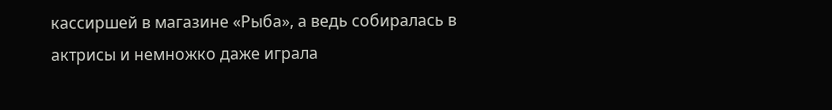кассиршей в магазине «Рыба», а ведь собиралась в актрисы и немножко даже играла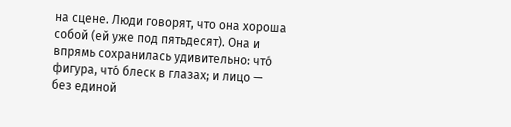на сцене. Люди говорят, что она хороша собой (ей уже под пятьдесят). Она и впрямь сохранилась удивительно: что́ фигура, что́ блеск в глазах; и лицо — без единой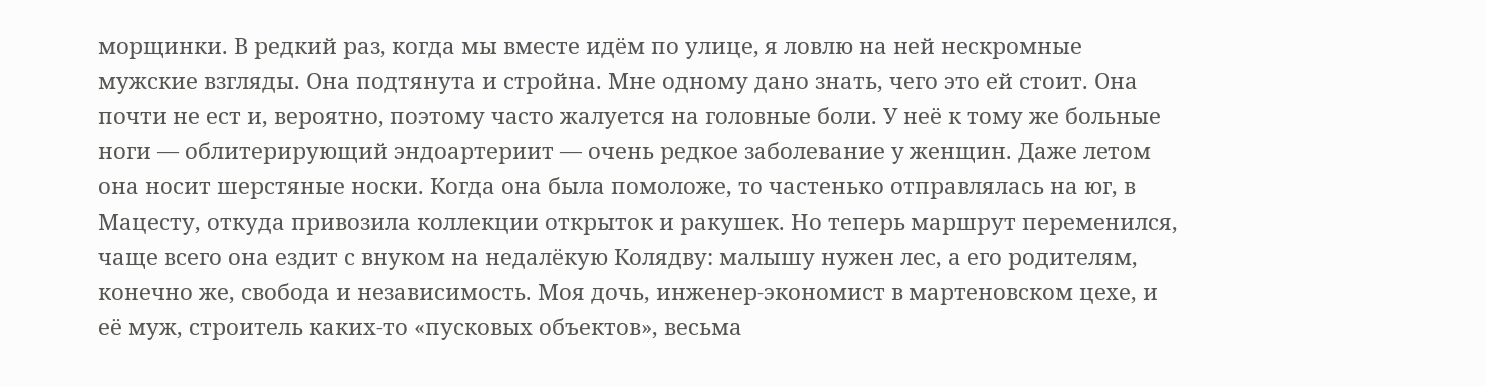морщинки. В редкий раз, когда мы вместе идём по улице, я ловлю на ней нескромные мужские взгляды. Она подтянута и стройна. Мне одному дано знать, чего это ей стоит. Она почти не ест и, вероятно, поэтому часто жалуется на головные боли. У неё к тому же больные ноги — облитерирующий эндоартериит — очень редкое заболевание у женщин. Даже летом она носит шерстяные носки. Когда она была помоложе, то частенько отправлялась на юг, в Мацесту, откуда привозила коллекции открыток и ракушек. Но теперь маршрут переменился, чаще всего она ездит с внуком на недалёкую Колядву: малышу нужен лес, а его родителям, конечно же, свобода и независимость. Моя дочь, инженер-экономист в мартеновском цехе, и её муж, строитель каких-то «пусковых объектов», весьма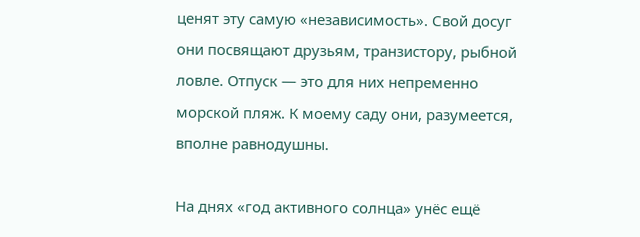ценят эту самую «независимость». Свой досуг они посвящают друзьям, транзистору, рыбной ловле. Отпуск — это для них непременно морской пляж. К моему саду они, разумеется, вполне равнодушны.

На днях «год активного солнца» унёс ещё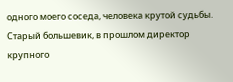одного моего соседа, человека крутой судьбы. Старый большевик, в прошлом директор крупного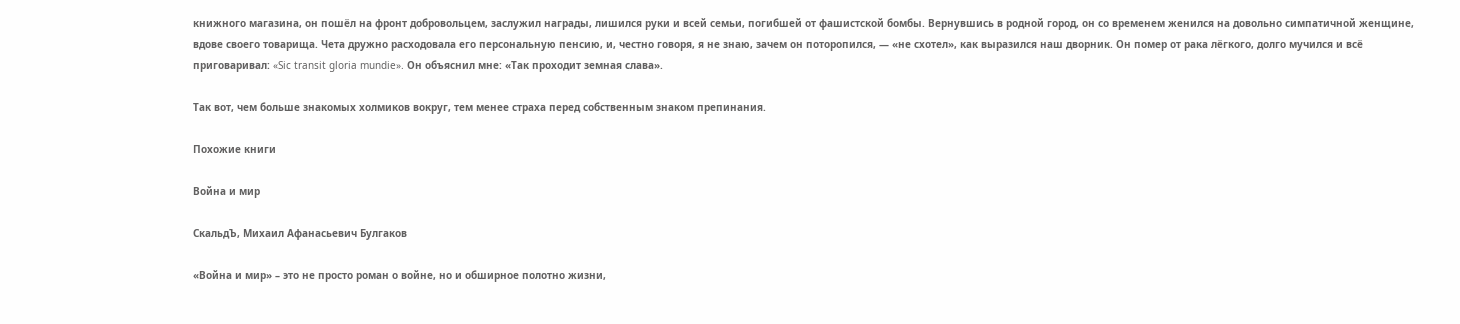книжного магазина, он пошёл на фронт добровольцем, заслужил награды, лишился руки и всей семьи, погибшей от фашистской бомбы. Вернувшись в родной город, он со временем женился на довольно симпатичной женщине, вдове своего товарища. Чета дружно расходовала его персональную пенсию, и, честно говоря, я не знаю, зачем он поторопился, — «не схотел», как выразился наш дворник. Он помер от рака лёгкого, долго мучился и всё приговаривал: «Sic transit gloria mundie». Он объяснил мне: «Так проходит земная слава».

Так вот, чем больше знакомых холмиков вокруг, тем менее страха перед собственным знаком препинания.

Похожие книги

Война и мир

СкальдЪ, Михаил Афанасьевич Булгаков

«Война и мир» – это не просто роман о войне, но и обширное полотно жизни,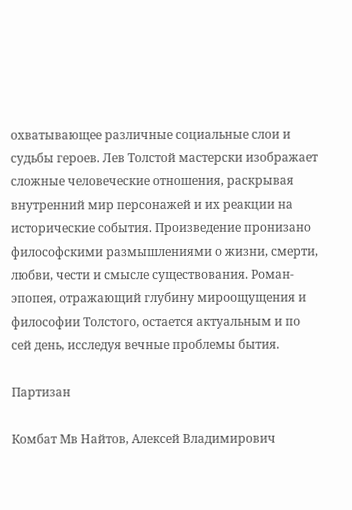охватывающее различные социальные слои и судьбы героев. Лев Толстой мастерски изображает сложные человеческие отношения, раскрывая внутренний мир персонажей и их реакции на исторические события. Произведение пронизано философскими размышлениями о жизни, смерти, любви, чести и смысле существования. Роман-эпопея, отражающий глубину мироощущения и философии Толстого, остается актуальным и по сей день, исследуя вечные проблемы бытия.

Партизан

Комбат Мв Найтов, Алексей Владимирович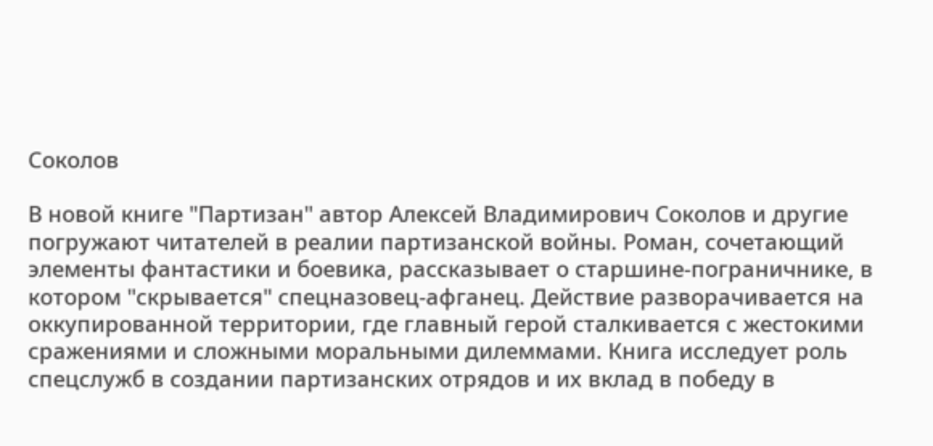Соколов

В новой книге "Партизан" автор Алексей Владимирович Соколов и другие погружают читателей в реалии партизанской войны. Роман, сочетающий элементы фантастики и боевика, рассказывает о старшине-пограничнике, в котором "скрывается" спецназовец-афганец. Действие разворачивается на оккупированной территории, где главный герой сталкивается с жестокими сражениями и сложными моральными дилеммами. Книга исследует роль спецслужб в создании партизанских отрядов и их вклад в победу в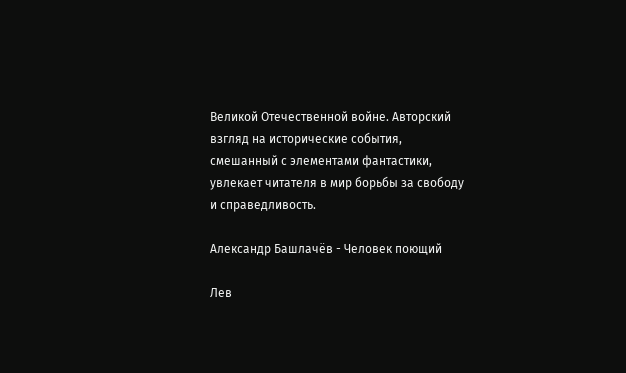Великой Отечественной войне. Авторский взгляд на исторические события, смешанный с элементами фантастики, увлекает читателя в мир борьбы за свободу и справедливость.

Александр Башлачёв - Человек поющий

Лев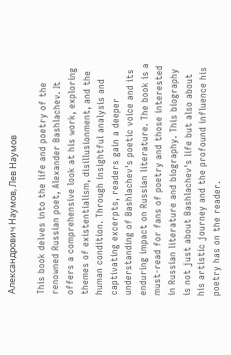Александрович Наумов, Лев Наумов

This book delves into the life and poetry of the renowned Russian poet, Alexander Bashlachev. It offers a comprehensive look at his work, exploring themes of existentialism, disillusionment, and the human condition. Through insightful analysis and captivating excerpts, readers gain a deeper understanding of Bashlachev's poetic voice and its enduring impact on Russian literature. The book is a must-read for fans of poetry and those interested in Russian literature and biography. This biography is not just about Bashlachev's life but also about his artistic journey and the profound influence his poetry has on the reader.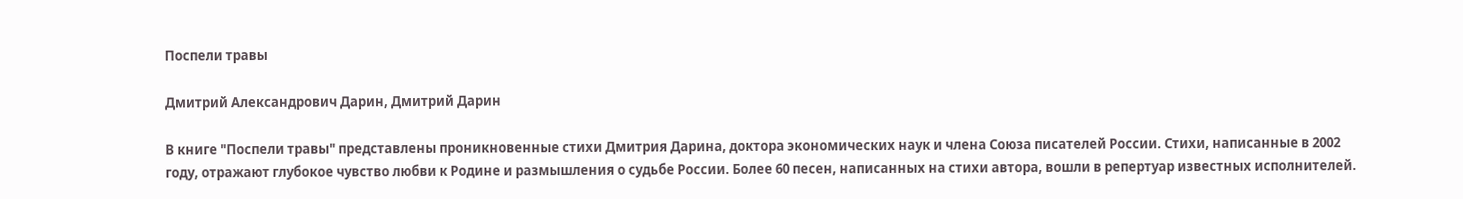Поспели травы

Дмитрий Александрович Дарин, Дмитрий Дарин

В книге "Поспели травы" представлены проникновенные стихи Дмитрия Дарина, доктора экономических наук и члена Союза писателей России. Стихи, написанные в 2002 году, отражают глубокое чувство любви к Родине и размышления о судьбе России. Более 60 песен, написанных на стихи автора, вошли в репертуар известных исполнителей.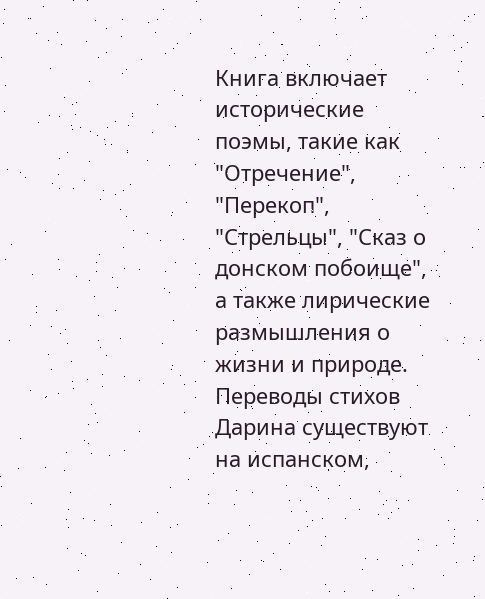Книга включает исторические поэмы, такие как "Отречение", "Перекоп", "Стрельцы", "Сказ о донском побоище", а также лирические размышления о жизни и природе. Переводы стихов Дарина существуют на испанском,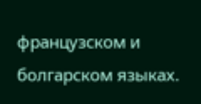французском и болгарском языках.